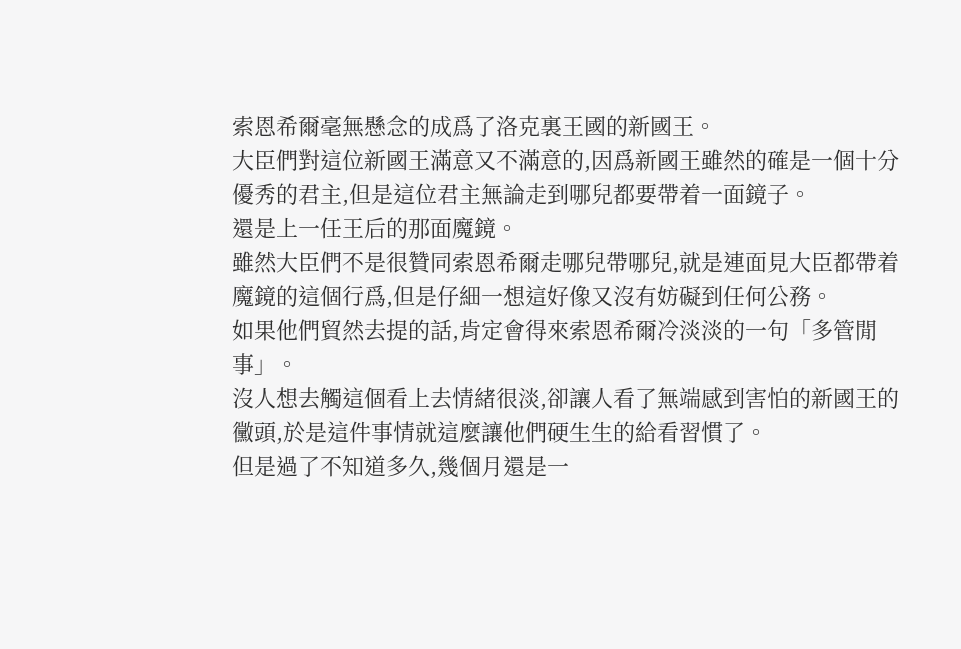索恩希爾毫無懸念的成爲了洛克裏王國的新國王。
大臣們對這位新國王滿意又不滿意的,因爲新國王雖然的確是一個十分優秀的君主,但是這位君主無論走到哪兒都要帶着一面鏡子。
還是上一任王后的那面魔鏡。
雖然大臣們不是很贊同索恩希爾走哪兒帶哪兒,就是連面見大臣都帶着魔鏡的這個行爲,但是仔細一想這好像又沒有妨礙到任何公務。
如果他們貿然去提的話,肯定會得來索恩希爾冷淡淡的一句「多管閒事」。
沒人想去觸這個看上去情緒很淡,卻讓人看了無端感到害怕的新國王的黴頭,於是這件事情就這麼讓他們硬生生的給看習慣了。
但是過了不知道多久,幾個月還是一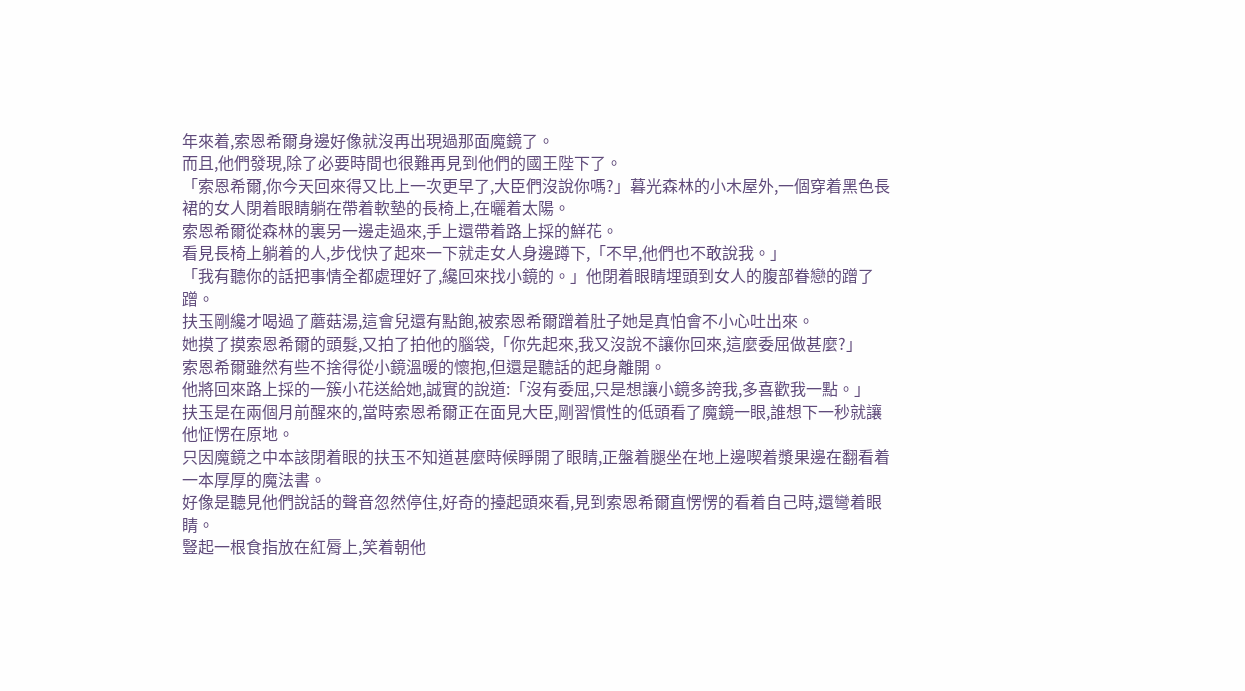年來着,索恩希爾身邊好像就沒再出現過那面魔鏡了。
而且,他們發現,除了必要時間也很難再見到他們的國王陛下了。
「索恩希爾,你今天回來得又比上一次更早了,大臣們沒說你嗎?」暮光森林的小木屋外,一個穿着黑色長裙的女人閉着眼睛躺在帶着軟墊的長椅上,在曬着太陽。
索恩希爾從森林的裏另一邊走過來,手上還帶着路上採的鮮花。
看見長椅上躺着的人,步伐快了起來一下就走女人身邊蹲下,「不早,他們也不敢說我。」
「我有聽你的話把事情全都處理好了,纔回來找小鏡的。」他閉着眼睛埋頭到女人的腹部眷戀的蹭了蹭。
扶玉剛纔才喝過了蘑菇湯,這會兒還有點飽,被索恩希爾蹭着肚子她是真怕會不小心吐出來。
她摸了摸索恩希爾的頭髮,又拍了拍他的腦袋,「你先起來,我又沒說不讓你回來,這麼委屈做甚麼?」
索恩希爾雖然有些不捨得從小鏡溫暖的懷抱,但還是聽話的起身離開。
他將回來路上採的一簇小花送給她,誠實的說道:「沒有委屈,只是想讓小鏡多誇我,多喜歡我一點。」
扶玉是在兩個月前醒來的,當時索恩希爾正在面見大臣,剛習慣性的低頭看了魔鏡一眼,誰想下一秒就讓他怔愣在原地。
只因魔鏡之中本該閉着眼的扶玉不知道甚麼時候睜開了眼睛,正盤着腿坐在地上邊喫着漿果邊在翻看着一本厚厚的魔法書。
好像是聽見他們說話的聲音忽然停住,好奇的擡起頭來看,見到索恩希爾直愣愣的看着自己時,還彎着眼睛。
豎起一根食指放在紅脣上,笑着朝他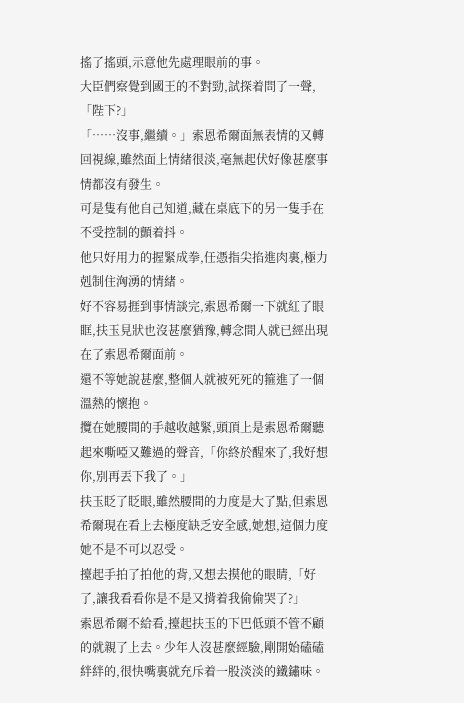搖了搖頭,示意他先處理眼前的事。
大臣們察覺到國王的不對勁,試探着問了一聲,「陛下?」
「……沒事,繼續。」索恩希爾面無表情的又轉回視線,雖然面上情緒很淡,毫無起伏好像甚麼事情都沒有發生。
可是隻有他自己知道,藏在桌底下的另一隻手在不受控制的顫着抖。
他只好用力的握緊成拳,任憑指尖掐進肉裏,極力剋制住洶湧的情緒。
好不容易捱到事情談完,索恩希爾一下就紅了眼眶,扶玉見狀也沒甚麼猶豫,轉念間人就已經出現在了索恩希爾面前。
還不等她說甚麼,整個人就被死死的箍進了一個溫熱的懷抱。
攬在她腰間的手越收越緊,頭頂上是索恩希爾聽起來嘶啞又難過的聲音,「你終於醒來了,我好想你,別再丟下我了。」
扶玉眨了眨眼,雖然腰間的力度是大了點,但索恩希爾現在看上去極度缺乏安全感,她想,這個力度她不是不可以忍受。
擡起手拍了拍他的背,又想去摸他的眼睛,「好了,讓我看看你是不是又揹着我偷偷哭了?」
索恩希爾不給看,擡起扶玉的下巴低頭不管不顧的就親了上去。少年人沒甚麼經驗,剛開始磕磕絆絆的,很快嘴裏就充斥着一股淡淡的鐵鏽味。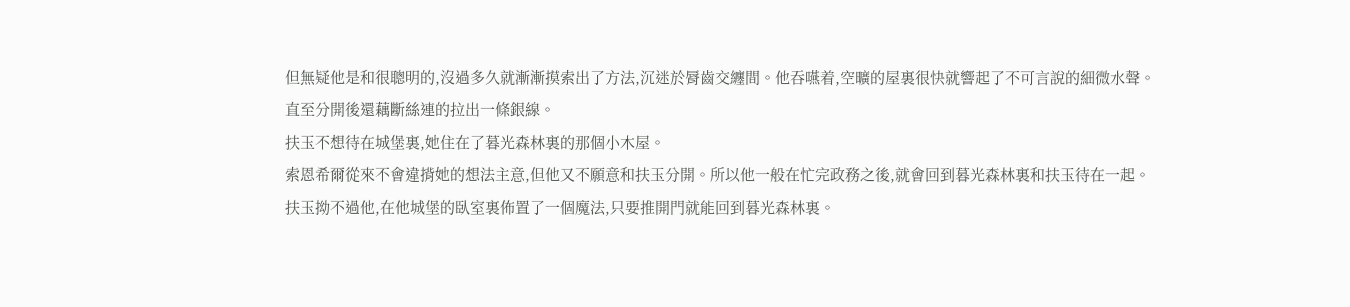但無疑他是和很聰明的,沒過多久就漸漸摸索出了方法,沉迷於脣齒交纏間。他吞嚥着,空曠的屋裏很快就響起了不可言說的細微水聲。
直至分開後還藕斷絲連的拉出一條銀線。
扶玉不想待在城堡裏,她住在了暮光森林裏的那個小木屋。
索恩希爾從來不會違揹她的想法主意,但他又不願意和扶玉分開。所以他一般在忙完政務之後,就會回到暮光森林裏和扶玉待在一起。
扶玉拗不過他,在他城堡的臥室裏佈置了一個魔法,只要推開門就能回到暮光森林裏。